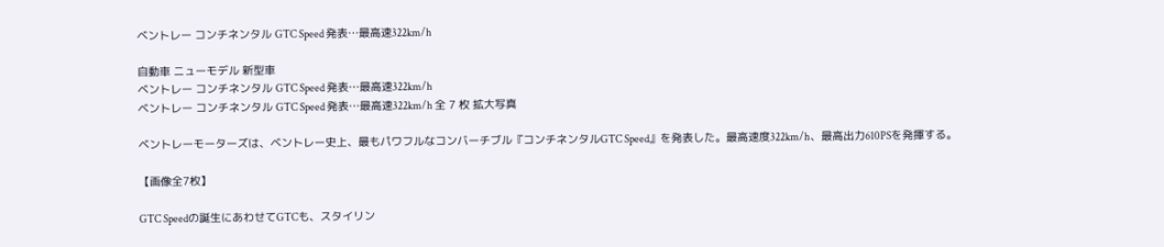ベントレー コンチネンタル GTC Speed 発表…最高速322km/h

自動車 ニューモデル 新型車
ベントレー コンチネンタル GTC Speed 発表…最高速322km/h
ベントレー コンチネンタル GTC Speed 発表…最高速322km/h 全 7 枚 拡大写真

ベントレーモーターズは、ベントレー史上、最もパワフルなコンバーチブル『コンチネンタルGTC Speed』を発表した。最高速度322km/h、最高出力610PSを発揮する。

【画像全7枚】

GTC Speedの誕生にあわせてGTCも、スタイリン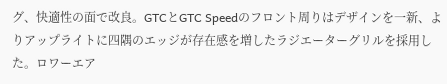グ、快適性の面で改良。GTCとGTC Speedのフロント周りはデザインを一新、よりアップライトに四隅のエッジが存在感を増したラジエーターグリルを採用した。ロワーエア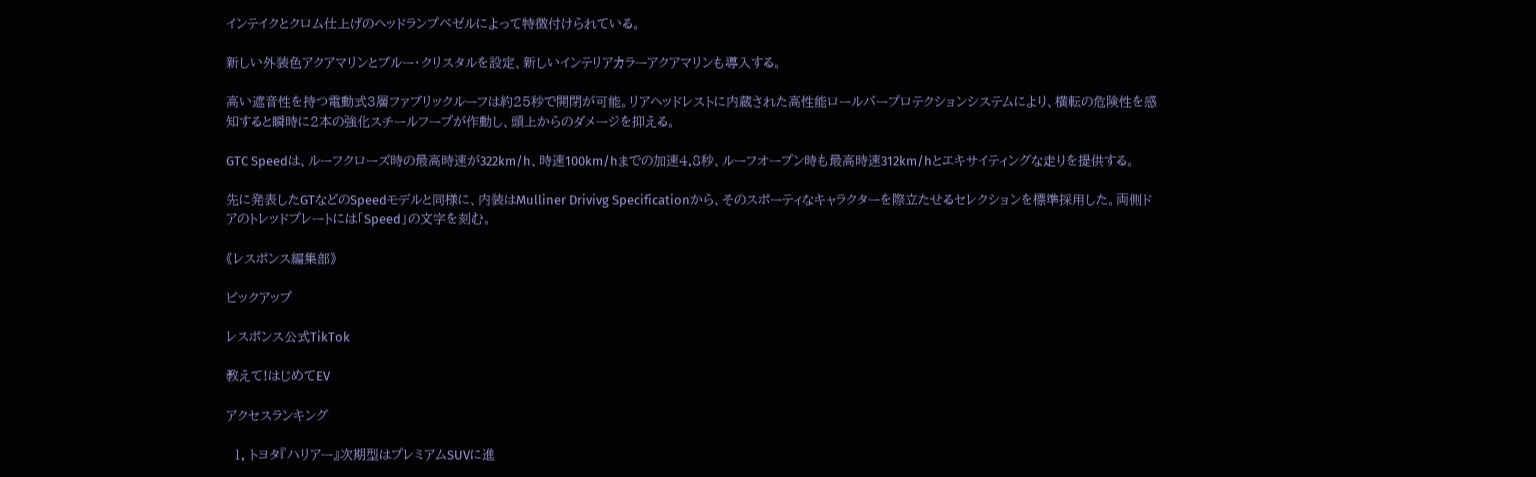インテイクとクロム仕上げのヘッドランプベゼルによって特徴付けられている。

新しい外装色アクアマリンとブルー・クリスタルを設定、新しいインテリアカラーアクアマリンも導入する。

高い遮音性を持つ電動式3層ファブリックルーフは約25秒で開閉が可能。リアヘッドレストに内蔵された高性能ロールバープロテクションシステムにより、横転の危険性を感知すると瞬時に2本の強化スチールフープが作動し、頭上からのダメージを抑える。

GTC Speedは、ルーフクローズ時の最高時速が322km/h、時速100km/hまでの加速4.8秒、ルーフオープン時も最高時速312km/hとエキサイティングな走りを提供する。

先に発表したGTなどのSpeedモデルと同様に、内装はMulliner Drivivg Specificationから、そのスポーティなキャラクターを際立たせるセレクションを標準採用した。両側ドアのトレッドプレートには「Speed」の文字を刻む。

《レスポンス編集部》

ピックアップ

レスポンス公式TikTok

教えて!はじめてEV

アクセスランキング

  1. トヨタ『ハリアー』次期型はプレミアムSUVに進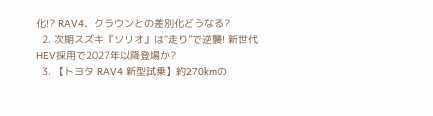化!? RAV4、クラウンとの差別化どうなる?
  2. 次期スズキ『ソリオ』は“走り”で逆襲! 新世代HEV採用で2027年以降登場か?
  3. 【トヨタ RAV4 新型試乗】約270kmの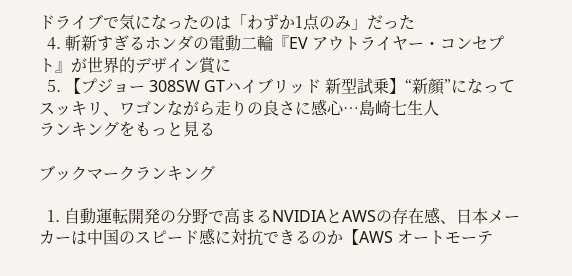ドライブで気になったのは「わずか1点のみ」だった
  4. 斬新すぎるホンダの電動二輪『EV アウトライヤー・コンセプト』が世界的デザイン賞に
  5. 【プジョー 308SW GTハイブリッド 新型試乗】“新顔”になってスッキリ、ワゴンながら走りの良さに感心…島崎七生人
ランキングをもっと見る

ブックマークランキング

  1. 自動運転開発の分野で高まるNVIDIAとAWSの存在感、日本メーカーは中国のスピード感に対抗できるのか【AWS オートモーテ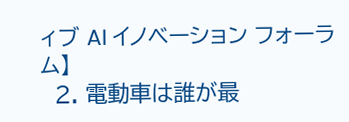ィブ AI イノベーション フォーラム】
  2. 電動車は誰が最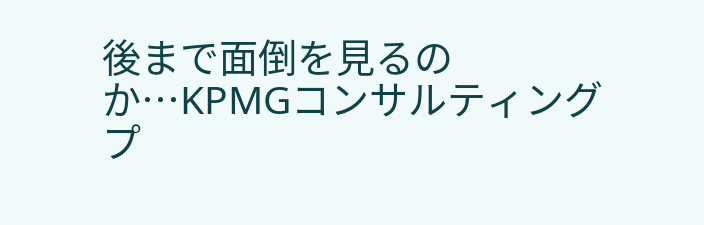後まで面倒を見るのか…KPMGコンサルティング プ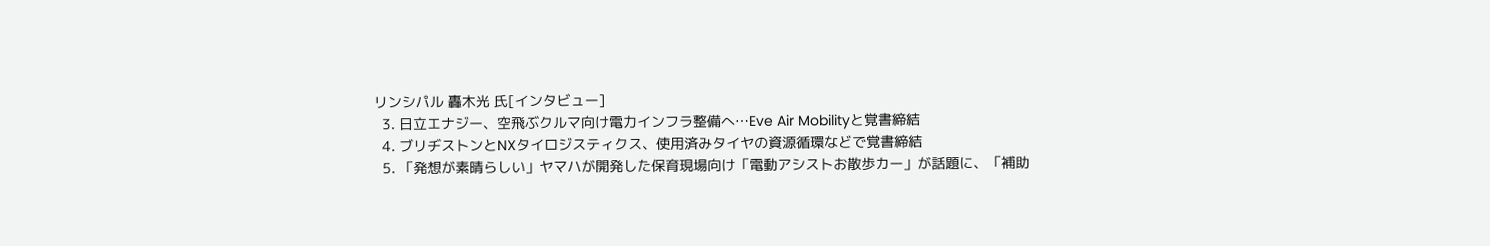リンシパル 轟木光 氏[インタビュー]
  3. 日立エナジー、空飛ぶクルマ向け電力インフラ整備へ…Eve Air Mobilityと覚書締結
  4. ブリヂストンとNXタイロジスティクス、使用済みタイヤの資源循環などで覚書締結
  5. 「発想が素晴らしい」ヤマハが開発した保育現場向け「電動アシストお散歩カー」が話題に、「補助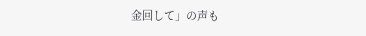金回して」の声も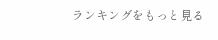ランキングをもっと見る